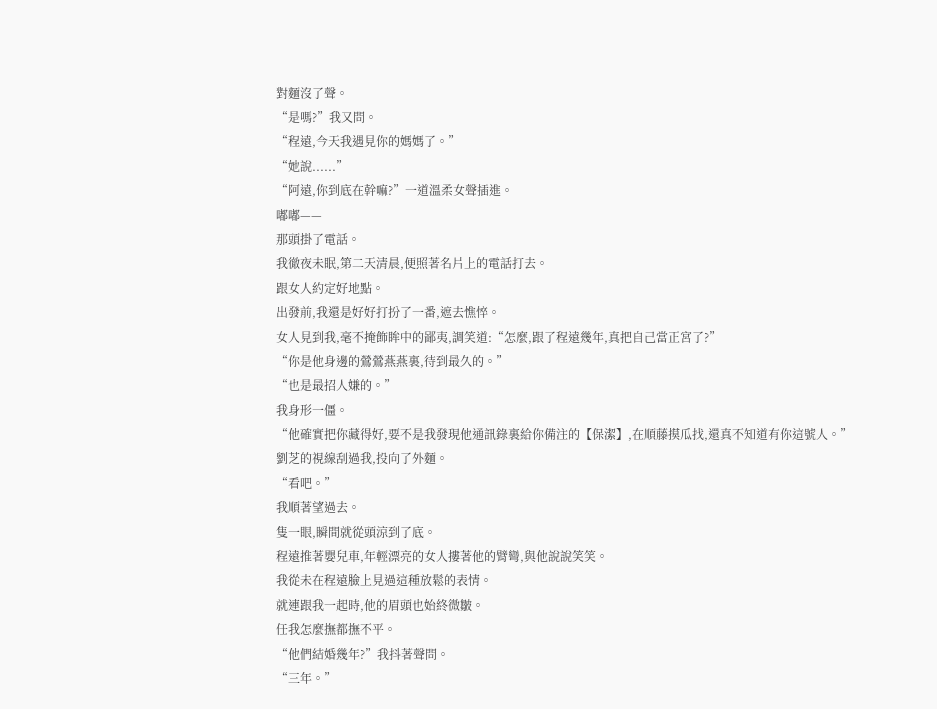對麵沒了聲。
“是嗎?”我又問。
“程遠,今天我遇見你的媽媽了。”
“她說......”
“阿遠,你到底在幹嘛?”一道溫柔女聲插進。
嘟嘟——
那頭掛了電話。
我徹夜未眠,第二天清晨,便照著名片上的電話打去。
跟女人約定好地點。
出發前,我還是好好打扮了一番,遮去憔悴。
女人見到我,毫不掩飾眸中的鄙夷,調笑道:“怎麼,跟了程遠幾年,真把自己當正宮了?”
“你是他身邊的鶯鶯燕燕裏,待到最久的。”
“也是最招人嫌的。”
我身形一僵。
“他確實把你藏得好,要不是我發現他通訊錄裏給你備注的【保潔】,在順藤摸瓜找,還真不知道有你這號人。”
劉芝的視線刮過我,投向了外麵。
“看吧。”
我順著望過去。
隻一眼,瞬間就從頭涼到了底。
程遠推著嬰兒車,年輕漂亮的女人摟著他的臂彎,與他說說笑笑。
我從未在程遠臉上見過這種放鬆的表情。
就連跟我一起時,他的眉頭也始終微皺。
任我怎麼撫都撫不平。
“他們結婚幾年?”我抖著聲問。
“三年。”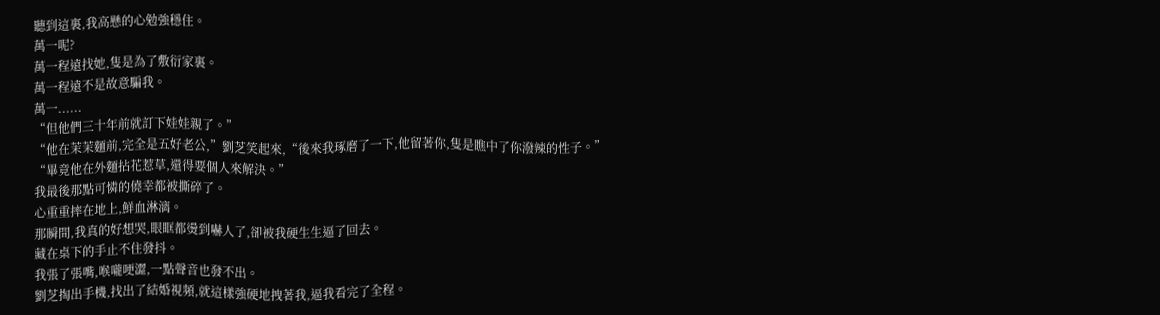聽到這裏,我高懸的心勉強穩住。
萬一呢?
萬一程遠找她,隻是為了敷衍家裏。
萬一程遠不是故意騙我。
萬一......
“但他們三十年前就訂下娃娃親了。”
“他在茉茉麵前,完全是五好老公,”劉芝笑起來,“後來我琢磨了一下,他留著你,隻是瞧中了你潑辣的性子。”
“畢竟他在外麵拈花惹草,還得要個人來解決。”
我最後那點可憐的僥幸都被撕碎了。
心重重摔在地上,鮮血淋漓。
那瞬間,我真的好想哭,眼眶都燙到嚇人了,卻被我硬生生逼了回去。
藏在桌下的手止不住發抖。
我張了張嘴,喉嚨哽澀,一點聲音也發不出。
劉芝掏出手機,找出了結婚視頻,就這樣強硬地拽著我,逼我看完了全程。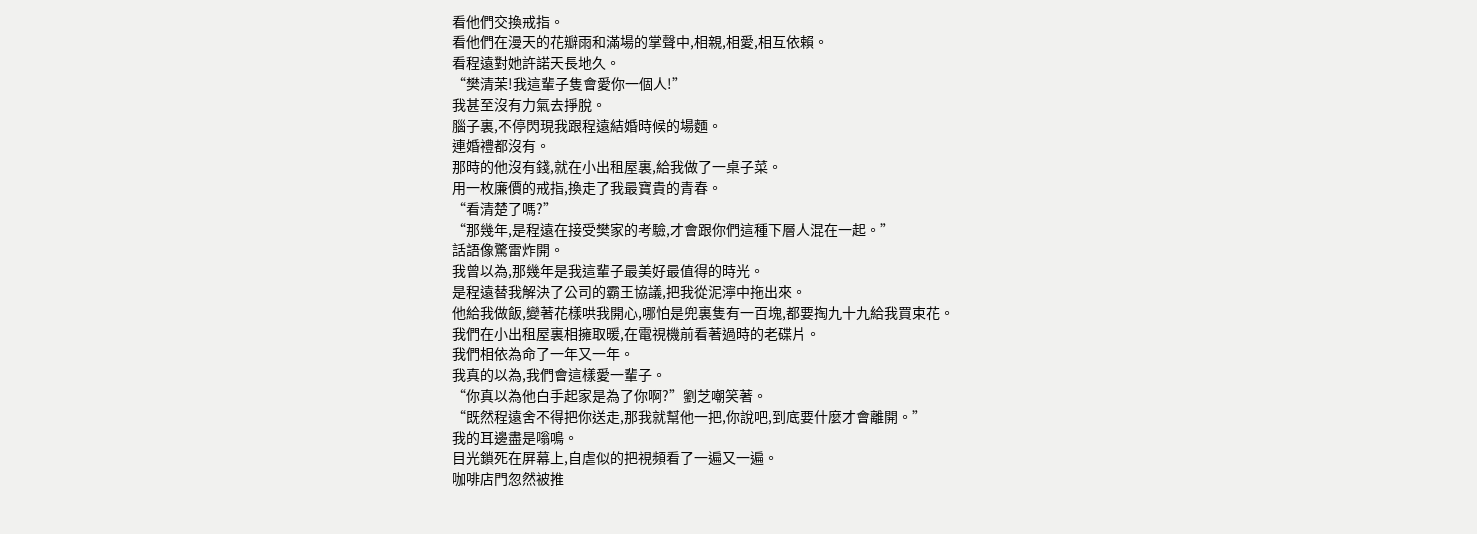看他們交換戒指。
看他們在漫天的花瓣雨和滿場的掌聲中,相親,相愛,相互依賴。
看程遠對她許諾天長地久。
“樊清茉!我這輩子隻會愛你一個人!”
我甚至沒有力氣去掙脫。
腦子裏,不停閃現我跟程遠結婚時候的場麵。
連婚禮都沒有。
那時的他沒有錢,就在小出租屋裏,給我做了一桌子菜。
用一枚廉價的戒指,換走了我最寶貴的青春。
“看清楚了嗎?”
“那幾年,是程遠在接受樊家的考驗,才會跟你們這種下層人混在一起。”
話語像驚雷炸開。
我曾以為,那幾年是我這輩子最美好最值得的時光。
是程遠替我解決了公司的霸王協議,把我從泥濘中拖出來。
他給我做飯,變著花樣哄我開心,哪怕是兜裏隻有一百塊,都要掏九十九給我買束花。
我們在小出租屋裏相擁取暖,在電視機前看著過時的老碟片。
我們相依為命了一年又一年。
我真的以為,我們會這樣愛一輩子。
“你真以為他白手起家是為了你啊?”劉芝嘲笑著。
“既然程遠舍不得把你送走,那我就幫他一把,你說吧,到底要什麼才會離開。”
我的耳邊盡是嗡鳴。
目光鎖死在屏幕上,自虐似的把視頻看了一遍又一遍。
咖啡店門忽然被推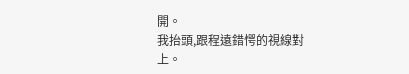開。
我抬頭,跟程遠錯愕的視線對上。